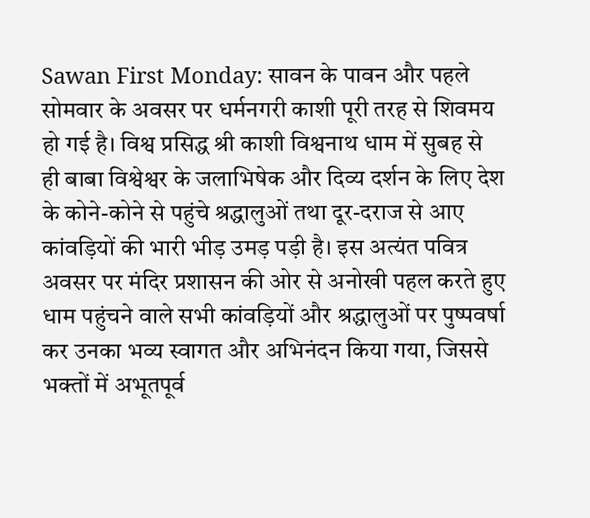Sawan First Monday: सावन के पावन और पहले सोमवार के अवसर पर धर्मनगरी काशी पूरी तरह से शिवमय हो गई है। विश्व प्रसिद्ध श्री काशी विश्वनाथ धाम में सुबह से ही बाबा विश्वेश्वर के जलाभिषेक और दिव्य दर्शन के लिए देश के कोने-कोने से पहुंचे श्रद्धालुओं तथा दूर-दराज से आए कांवड़ियों की भारी भीड़ उमड़ पड़ी है। इस अत्यंत पवित्र अवसर पर मंदिर प्रशासन की ओर से अनोखी पहल करते हुए धाम पहुंचने वाले सभी कांवड़ियों और श्रद्धालुओं पर पुष्पवर्षा कर उनका भव्य स्वागत और अभिनंदन किया गया, जिससे भक्तों में अभूतपूर्व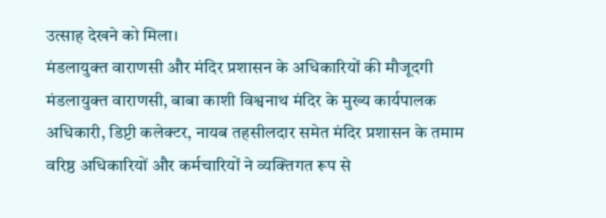उत्साह देखने को मिला।
मंडलायुक्त वाराणसी और मंदिर प्रशासन के अधिकारियों की मौजूदगी
मंडलायुक्त वाराणसी, बाबा काशी विश्वनाथ मंदिर के मुख्य कार्यपालक अधिकारी, डिप्टी कलेक्टर, नायब तहसीलदार समेत मंदिर प्रशासन के तमाम वरिष्ठ अधिकारियों और कर्मचारियों ने व्यक्तिगत रूप से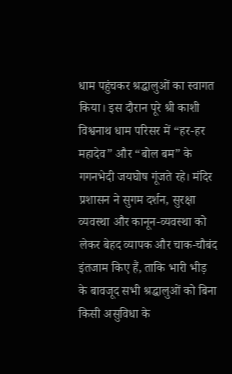धाम पहुंचकर श्रद्धालुओं का स्वागत किया। इस दौरान पूरे श्री काशी विश्वनाथ धाम परिसर में “हर-हर महादेव” और “बोल बम” के गगनभेदी जयघोष गूंजते रहे। मंदिर प्रशासन ने सुगम दर्शन, सुरक्षा व्यवस्था और कानून-व्यवस्था को लेकर बेहद व्यापक और चाक-चौबंद इंतजाम किए हैं, ताकि भारी भीड़ के बावजूद सभी श्रद्धालुओं को बिना किसी असुविधा के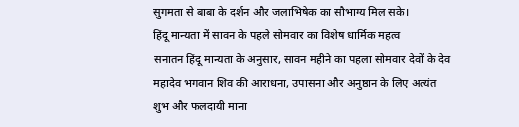सुगमता से बाबा के दर्शन और जलाभिषेक का सौभाग्य मिल सके।
हिंदू मान्यता में सावन के पहले सोमवार का विशेष धार्मिक महत्व
सनातन हिंदू मान्यता के अनुसार, सावन महीने का पहला सोमवार देवों के देव महादेव भगवान शिव की आराधना, उपासना और अनुष्ठान के लिए अत्यंत शुभ और फलदायी माना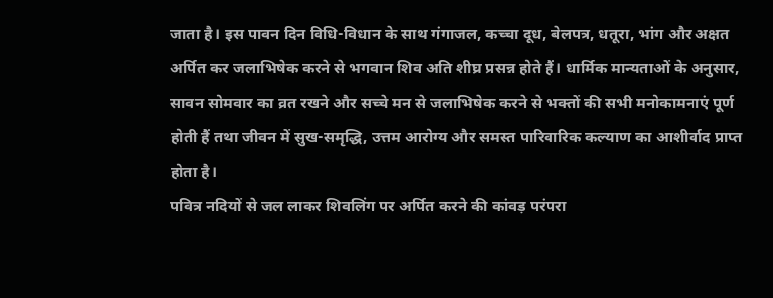जाता है। इस पावन दिन विधि-विधान के साथ गंगाजल, कच्चा दूध, बेलपत्र, धतूरा, भांग और अक्षत अर्पित कर जलाभिषेक करने से भगवान शिव अति शीघ्र प्रसन्न होते हैं। धार्मिक मान्यताओं के अनुसार, सावन सोमवार का व्रत रखने और सच्चे मन से जलाभिषेक करने से भक्तों की सभी मनोकामनाएं पूर्ण होती हैं तथा जीवन में सुख-समृद्धि, उत्तम आरोग्य और समस्त पारिवारिक कल्याण का आशीर्वाद प्राप्त होता है।
पवित्र नदियों से जल लाकर शिवलिंग पर अर्पित करने की कांवड़ परंपरा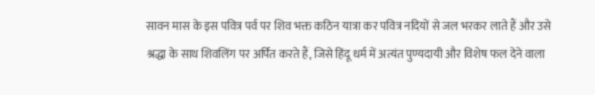सावन मास के इस पवित्र पर्व पर शिव भक्त कठिन यात्रा कर पवित्र नदियों से जल भरकर लाते हैं और उसे श्रद्धा के साथ शिवलिंग पर अर्पित करते हैं, जिसे हिंदू धर्म में अत्यंत पुण्यदायी और विशेष फल देने वाला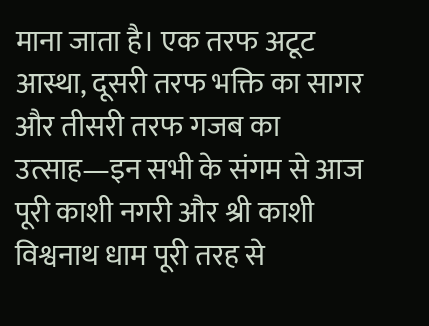माना जाता है। एक तरफ अटूट आस्था, दूसरी तरफ भक्ति का सागर और तीसरी तरफ गजब का उत्साह—इन सभी के संगम से आज पूरी काशी नगरी और श्री काशी विश्वनाथ धाम पूरी तरह से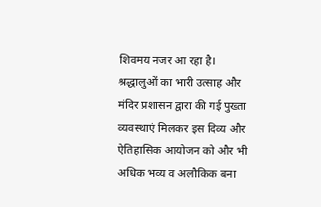शिवमय नजर आ रहा है। श्रद्धालुओं का भारी उत्साह और मंदिर प्रशासन द्वारा की गई पुख्ता व्यवस्थाएं मिलकर इस दिव्य और ऐतिहासिक आयोजन को और भी अधिक भव्य व अलौकिक बना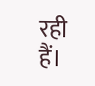रही हैं।